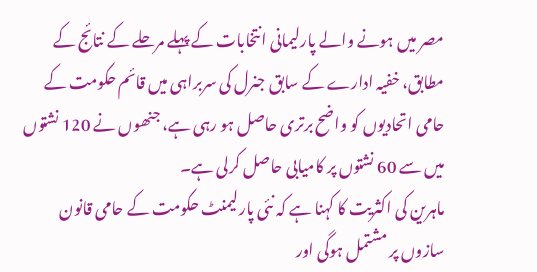مصر میں ہونے والے پارلیمانی انتخابات کے پہلے مرحلے کے نتائج کے مطابق، خفیہ ادارے کے سابق جنرل کی سربراہی میں قائم حکومت کے حامی اتحادیوں کو واضح برتری حاصل ہو رہی ہے، جنھوں نے 120 نشتوں میں سے 60 نشتوں پر کامیابی حاصل کرلی ہے۔
ماہرین کی اکثریت کا کہنا ہے کہ نئی پارلیمنٹ حکومت کے حامی قانون سازوں پر مشتمل ہوگی اور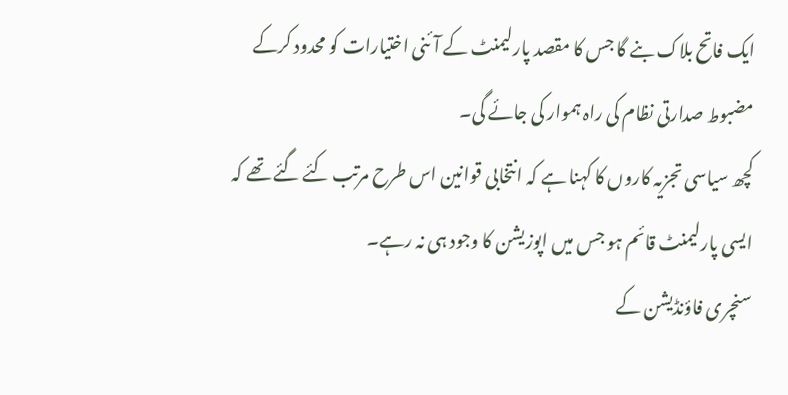ایک فاتح بلاک بنے گا جس کا مقصد پارلیمنٹ کے آئنی اختیارات کو محدود کرکے مضبوط صدارتی نظام کی راہ ہموار کی جائے گی۔
کچھ سیاسی تجزیہ کاروں کا کہنا ہے کہ انتخابی قوانین اس طرح مرتب کئے گئے تھے کہ ایسی پارلیمنٹ قائم ہو جس میں اپوزیشن کا وجود ہی نہ رہے۔
سنچری فاؤنڈیشن کے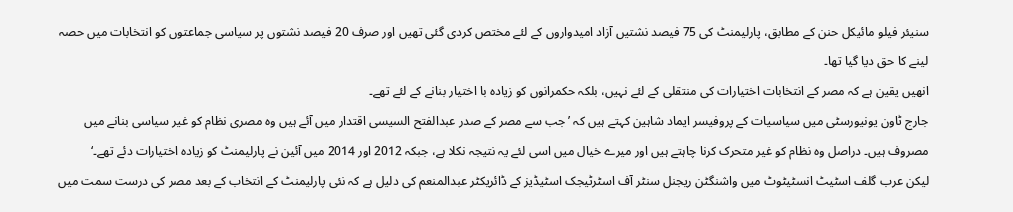سنیئر فیلو مائیکل حنن کے مطابق، پارلیمنٹ کی 75 فیصد نشتیں آزاد امیدواروں کے لئے مختص کردی گئی تھیں اور صرف 20 فیصد نشتوں پر سیاسی جماعتوں کو انتخابات میں حصہ لینے کا حق دیا گیا تھا۔
انھیں یقین ہے کہ مصر کے انتخابات اختیارات کی منتقلی کے لئے نہیں، بلکہ حکمرانوں کو زیادہ با اختیار بنانے کے لئے تھے۔
جارج ٹاون یونیورسٹی میں سیاسیات کے پروفیسر ایماد شاہین کہتے ہیں کہ ’جب سے مصر کے صدر عبدالفتح السیسی اقتدار میں آئے ہیں وہ مصری نظام کو غیر سیاسی بنانے میں مصروف ہیں۔ دراصل وہ نظام کو غیر متحرک کرنا چاہتے ہیں اور میرے خیال میں اسی لئے یہ نتیجہ نکلا ہے، جبکہ 2012 اور 2014 میں آئین نے پارلیمنٹ کو زیادہ اختیارات دئے تھے۔‘
لیکن عرب گلف اسٹیٹ انسٹیٹوٹ میں واشنگٹن ریجنل سنٹر آف اسٹرٹیجک اسٹیڈیز کے ڈائریکٹر عبدالمنعم کی دلیل ہے کہ نئی پارلیمنٹ کے انتخاب کے بعد مصر کی درست سمت میں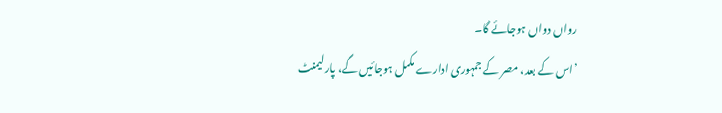رواں دواں ہوجائے گا۔
’اس کے بعد، مصر کے جمہوری ادارے مکمل ہوجائیں گے، پارلیمنٹ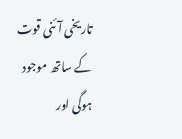تاریخی آئنی قوت کے ساتھ موجود ہوگی اور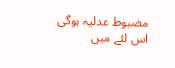مضبوط عدلیہ ہوگی اس لئے میں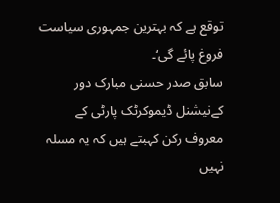توقع ہے کہ بہترین جمہوری سیاست فروغ پائے گی‘۔
سابق صدر حسنی مبارک دور کےنیشنل ڈیموکرٹک پارٹی کے معروف رکن کہبتے ہیں کہ یہ مسلہ نہیں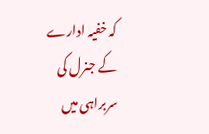کہ خفیہ ادارے کے جنرل کی سربراہی میں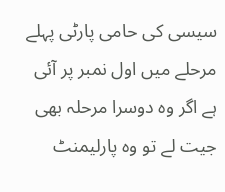سیسی کی حامی پارٹی پہلے مرحلے میں اول نمبر پر آئی ہے اگر وہ دوسرا مرحلہ بھی جیت لے تو وہ پارلیمنٹ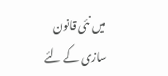میں نئی قانون سازی کے لئے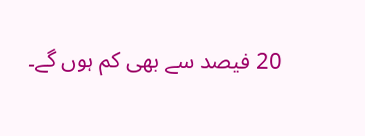20 فیصد سے بھی کم ہوں گے۔